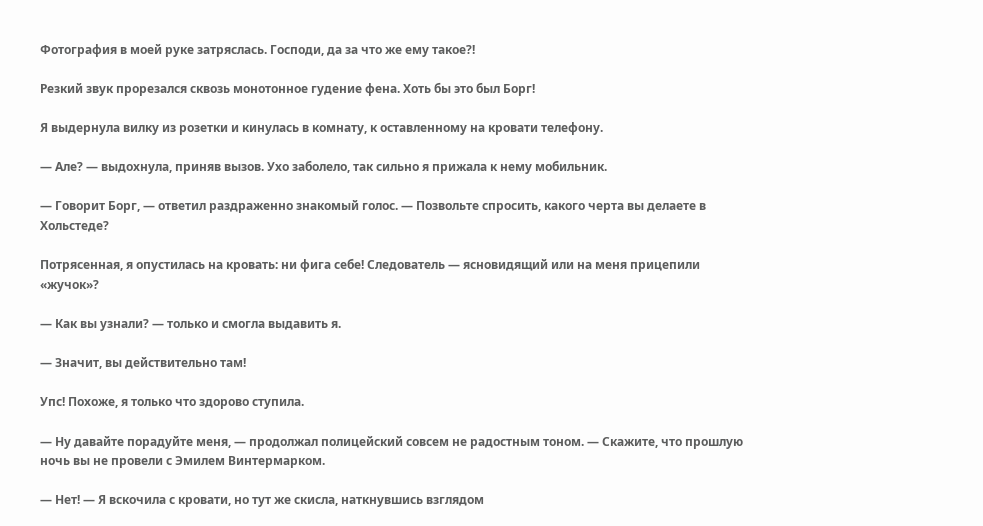Фотография в моей руке затряслась. Господи, да за что же ему такое?!

Резкий звук прорезался сквозь монотонное гудение фена. Хоть бы это был Борг!

Я выдернула вилку из розетки и кинулась в комнату, к оставленному на кровати телефону.

— Але? — выдохнула, приняв вызов. Ухо заболело, так сильно я прижала к нему мобильник.

— Говорит Борг, — ответил раздраженно знакомый голос. — Позвольте спросить, какого черта вы делаете в Хольстеде?

Потрясенная, я опустилась на кровать: ни фига себе! Следователь — ясновидящий или на меня прицепили «жучок»?

— Как вы узнали? — только и смогла выдавить я.

— Значит, вы действительно там!

Упс! Похоже, я только что здорово ступила.

— Ну давайте порадуйте меня, — продолжал полицейский совсем не радостным тоном. — Скажите, что прошлую ночь вы не провели с Эмилем Винтермарком.

— Нет! — Я вскочила с кровати, но тут же скисла, наткнувшись взглядом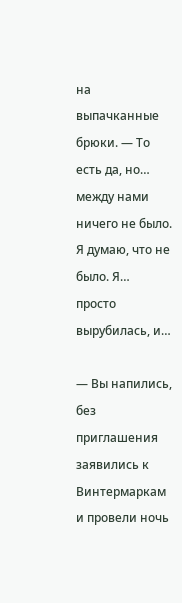на выпачканные брюки. — То есть да, но… между нами ничего не было. Я думаю, что не было. Я… просто вырубилась, и…

— Вы напились, без приглашения заявились к Винтермаркам и провели ночь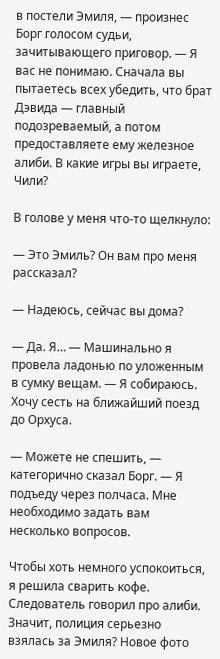в постели Эмиля, — произнес Борг голосом судьи, зачитывающего приговор. — Я вас не понимаю. Сначала вы пытаетесь всех убедить, что брат Дэвида — главный подозреваемый, а потом предоставляете ему железное алиби. В какие игры вы играете, Чили?

В голове у меня что-то щелкнуло:

— Это Эмиль? Он вам про меня рассказал?

— Надеюсь, сейчас вы дома?

— Да. Я… — Машинально я провела ладонью по уложенным в сумку вещам. — Я собираюсь. Хочу сесть на ближайший поезд до Орхуса.

— Можете не спешить, — категорично сказал Борг. — Я подъеду через полчаса. Мне необходимо задать вам несколько вопросов.

Чтобы хоть немного успокоиться, я решила сварить кофе. Следователь говорил про алиби. Значит, полиция серьезно взялась за Эмиля? Новое фото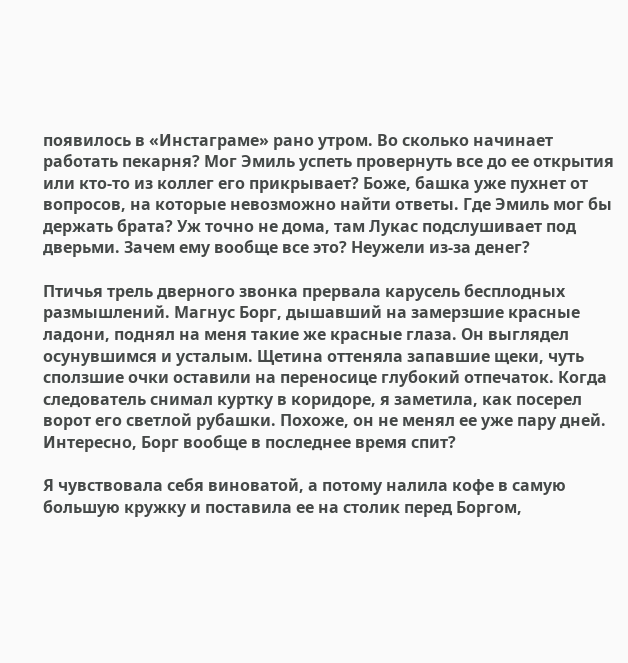появилось в «Инстаграме» рано утром. Во сколько начинает работать пекарня? Мог Эмиль успеть провернуть все до ее открытия или кто-то из коллег его прикрывает? Боже, башка уже пухнет от вопросов, на которые невозможно найти ответы. Где Эмиль мог бы держать брата? Уж точно не дома, там Лукас подслушивает под дверьми. Зачем ему вообще все это? Неужели из-за денег?

Птичья трель дверного звонка прервала карусель бесплодных размышлений. Магнус Борг, дышавший на замерзшие красные ладони, поднял на меня такие же красные глаза. Он выглядел осунувшимся и усталым. Щетина оттеняла запавшие щеки, чуть сползшие очки оставили на переносице глубокий отпечаток. Когда следователь снимал куртку в коридоре, я заметила, как посерел ворот его светлой рубашки. Похоже, он не менял ее уже пару дней. Интересно, Борг вообще в последнее время спит?

Я чувствовала себя виноватой, а потому налила кофе в самую большую кружку и поставила ее на столик перед Боргом,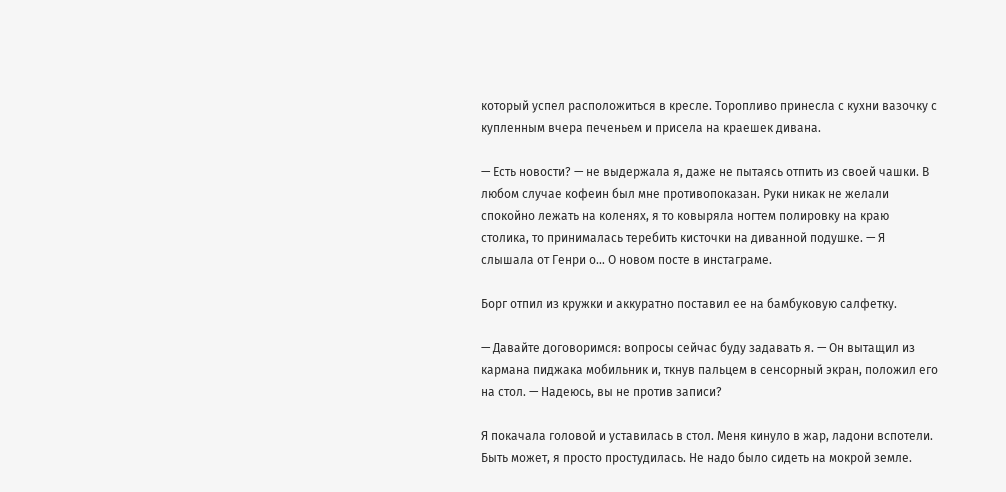который успел расположиться в кресле. Торопливо принесла с кухни вазочку с купленным вчера печеньем и присела на краешек дивана.

— Есть новости? — не выдержала я, даже не пытаясь отпить из своей чашки. В любом случае кофеин был мне противопоказан. Руки никак не желали спокойно лежать на коленях, я то ковыряла ногтем полировку на краю столика, то принималась теребить кисточки на диванной подушке. — Я слышала от Генри о… О новом посте в инстаграме.

Борг отпил из кружки и аккуратно поставил ее на бамбуковую салфетку.

— Давайте договоримся: вопросы сейчас буду задавать я. — Он вытащил из кармана пиджака мобильник и, ткнув пальцем в сенсорный экран, положил его на стол. — Надеюсь, вы не против записи?

Я покачала головой и уставилась в стол. Меня кинуло в жар, ладони вспотели. Быть может, я просто простудилась. Не надо было сидеть на мокрой земле.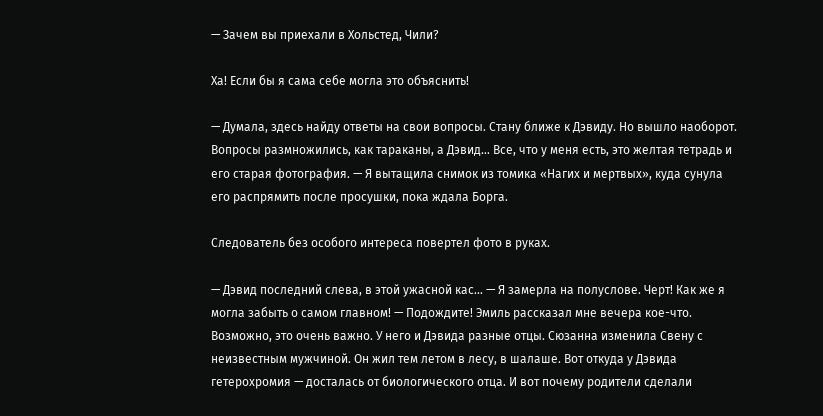— Зачем вы приехали в Хольстед, Чили?

Ха! Если бы я сама себе могла это объяснить!

— Думала, здесь найду ответы на свои вопросы. Стану ближе к Дэвиду. Но вышло наоборот. Вопросы размножились, как тараканы, а Дэвид… Все, что у меня есть, это желтая тетрадь и его старая фотография. — Я вытащила снимок из томика «Нагих и мертвых», куда сунула его распрямить после просушки, пока ждала Борга.

Следователь без особого интереса повертел фото в руках.

— Дэвид последний слева, в этой ужасной кас… — Я замерла на полуслове. Черт! Как же я могла забыть о самом главном! — Подождите! Эмиль рассказал мне вечера кое-что. Возможно, это очень важно. У него и Дэвида разные отцы. Сюзанна изменила Свену с неизвестным мужчиной. Он жил тем летом в лесу, в шалаше. Вот откуда у Дэвида гетерохромия — досталась от биологического отца. И вот почему родители сделали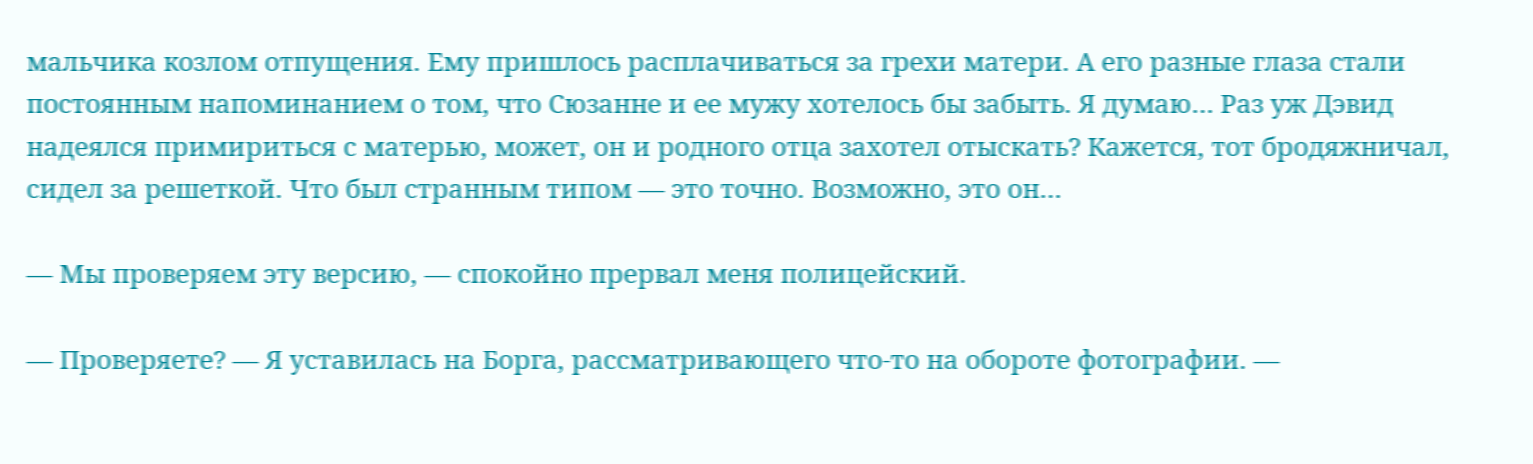мальчика козлом отпущения. Ему пришлось расплачиваться за грехи матери. А его разные глаза стали постоянным напоминанием о том, что Сюзанне и ее мужу хотелось бы забыть. Я думаю… Раз уж Дэвид надеялся примириться с матерью, может, он и родного отца захотел отыскать? Кажется, тот бродяжничал, сидел за решеткой. Что был странным типом — это точно. Возможно, это он…

— Мы проверяем эту версию, — спокойно прервал меня полицейский.

— Проверяете? — Я уставилась на Борга, рассматривающего что-то на обороте фотографии. —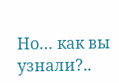Но… как вы узнали?..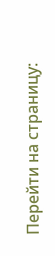Перейти на страницу: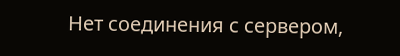Нет соединения с сервером,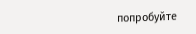попробуйте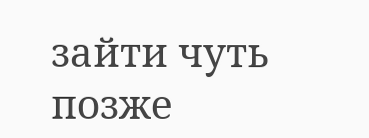зайти чуть позже